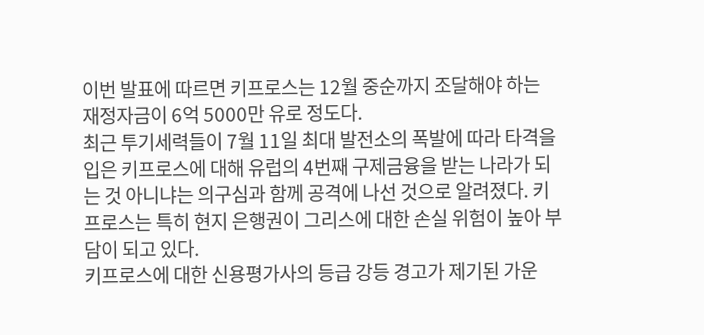이번 발표에 따르면 키프로스는 12월 중순까지 조달해야 하는 재정자금이 6억 5000만 유로 정도다.
최근 투기세력들이 7월 11일 최대 발전소의 폭발에 따라 타격을 입은 키프로스에 대해 유럽의 4번째 구제금융을 받는 나라가 되는 것 아니냐는 의구심과 함께 공격에 나선 것으로 알려졌다. 키프로스는 특히 현지 은행권이 그리스에 대한 손실 위험이 높아 부담이 되고 있다.
키프로스에 대한 신용평가사의 등급 강등 경고가 제기된 가운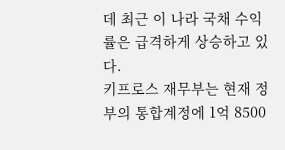데 최근 이 나라 국채 수익률은 급격하게 상승하고 있다.
키프로스 재무부는 현재 정부의 통합계정에 1억 8500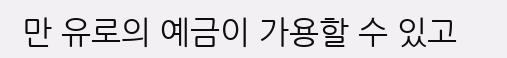만 유로의 예금이 가용할 수 있고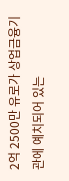2억 2500만 유로가 상업금융기관에 예치되어 있는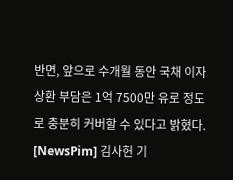반면, 앞으로 수개월 동안 국채 이자상환 부담은 1억 7500만 유로 정도로 충분히 커버할 수 있다고 밝혔다.
[NewsPim] 김사헌 기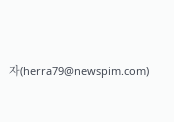자(herra79@newspim.com)